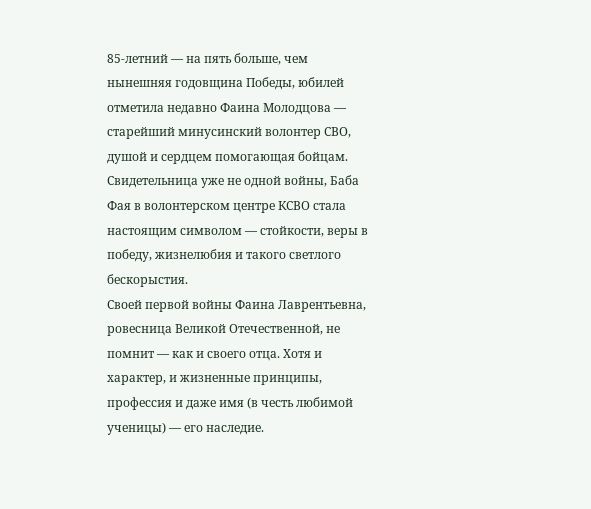85-летний — на пять больше, чем нынешняя годовщина Победы, юбилей отметила недавно Фаина Молодцова — старейший минусинский волонтер СВО, душой и сердцем помогающая бойцам. Свидетельница уже не одной войны, Баба Фая в волонтерском центре КСВО стала настоящим символом — стойкости, веры в победу, жизнелюбия и такого светлого бескорыстия.
Своей первой войны Фаина Лаврентьевна, ровесница Великой Отечественной, не помнит — как и своего отца. Хотя и характер, и жизненные принципы, профессия и даже имя (в честь любимой ученицы) — его наследие.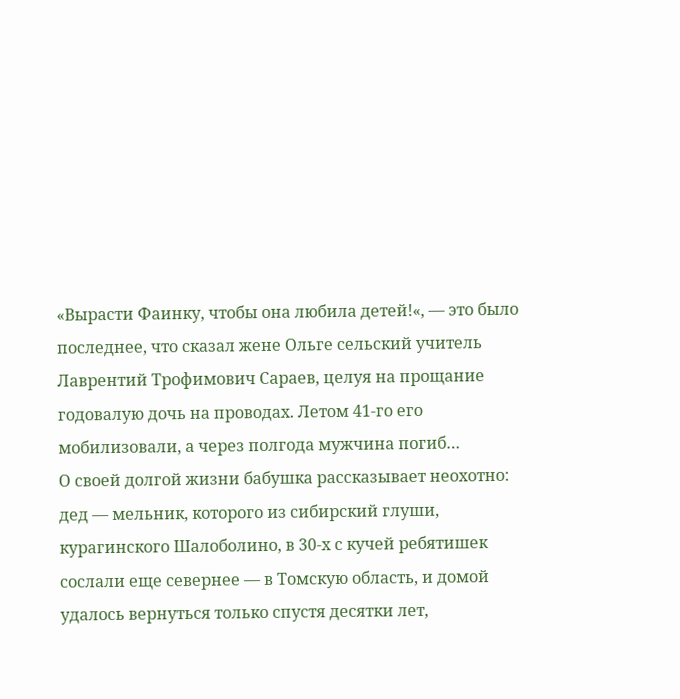«Вырасти Фаинку, чтобы она любила детей!«, — это было последнее, что сказал жене Ольге сельский учитель Лаврентий Трофимович Сараев, целуя на прощание годовалую дочь на проводах. Летом 41-го его мобилизовали, а через полгода мужчина погиб…
О своей долгой жизни бабушка рассказывает неохотно: дед — мельник, которого из сибирский глуши, курагинского Шалоболино, в 30-х с кучей ребятишек сослали еще севернее — в Томскую область, и домой удалось вернуться только спустя десятки лет,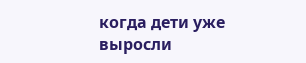когда дети уже выросли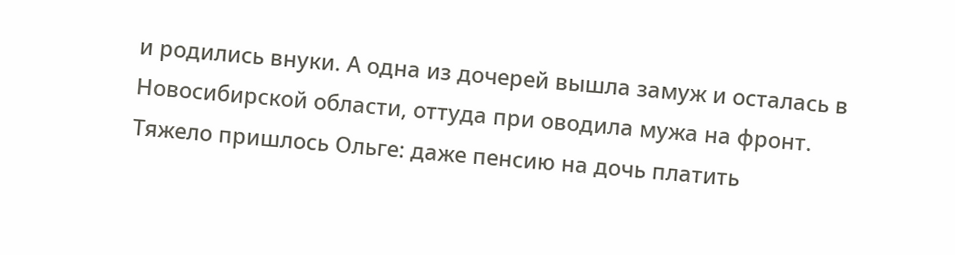и родились внуки. А одна из дочерей вышла замуж и осталась в Новосибирской области, оттуда при оводила мужа на фронт.
Тяжело пришлось Ольге: даже пенсию на дочь платить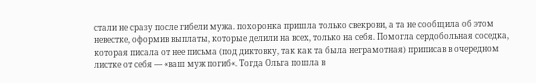стали не сразу после гибели мужа. похоронка пришла только свекрови, а та не сообщила об этом невестке, оформив выплаты, которые делили на всех, только на себя. Помогла сердобольная соседка, которая писала от нее письма (под диктовку, так как та была неграмотная) приписав в очередном листке от себя — «ваш муж погиб«. Тогда Ольга пошла в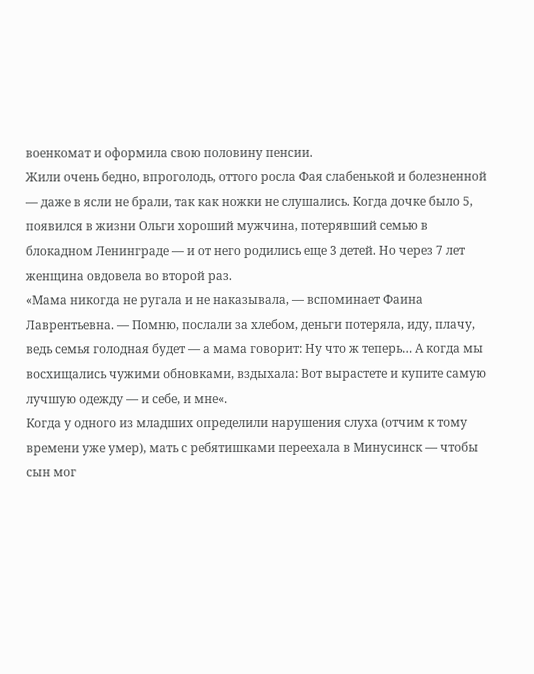военкомат и оформила свою половину пенсии.
Жили очень бедно, впроголодь, оттого росла Фая слабенькой и болезненной — даже в ясли не брали, так как ножки не слушались. Когда дочке было 5, появился в жизни Ольги хороший мужчина, потерявший семью в блокадном Ленинграде — и от него родились еще 3 детей. Но через 7 лет женщина овдовела во второй раз.
«Мама никогда не ругала и не наказывала, — вспоминает Фаина Лаврентьевна. — Помню, послали за хлебом, деньги потеряла, иду, плачу, ведь семья голодная будет — а мама говорит: Ну что ж теперь… А когда мы восхищались чужими обновками, вздыхала: Вот вырастете и купите самую лучшую одежду — и себе, и мне«.
Когда у одного из младших определили нарушения слуха (отчим к тому времени уже умер), мать с ребятишками переехала в Минусинск — чтобы сын мог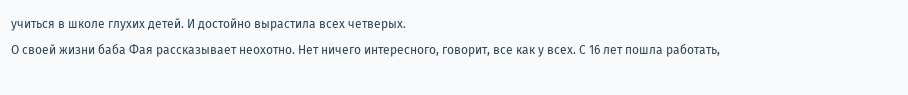учиться в школе глухих детей. И достойно вырастила всех четверых.
О своей жизни баба Фая рассказывает неохотно. Нет ничего интересного, говорит, все как у всех. С 16 лет пошла работать,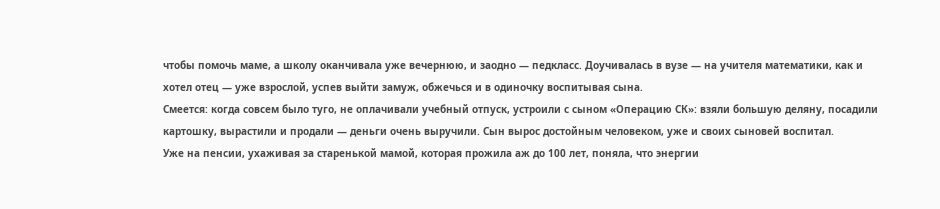чтобы помочь маме, а школу оканчивала уже вечернюю, и заодно — педкласс. Доучивалась в вузе — на учителя математики, как и хотел отец — уже взрослой, успев выйти замуж, обжечься и в одиночку воспитывая сына.
Смеется: когда совсем было туго, не оплачивали учебный отпуск, устроили с сыном «Операцию СК»: взяли большую деляну, посадили картошку, вырастили и продали — деньги очень выручили. Сын вырос достойным человеком, уже и своих сыновей воспитал.
Уже на пенсии, ухаживая за старенькой мамой, которая прожила аж до 100 лет, поняла, что энергии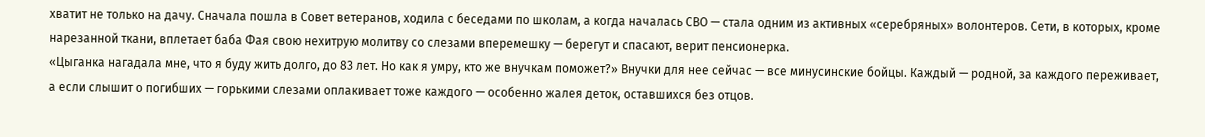хватит не только на дачу. Сначала пошла в Совет ветеранов, ходила с беседами по школам, а когда началась СВО — стала одним из активных «серебряных» волонтеров. Сети, в которых, кроме нарезанной ткани, вплетает баба Фая свою нехитрую молитву со слезами вперемешку — берегут и спасают, верит пенсионерка.
«Цыганка нагадала мне, что я буду жить долго, до 83 лет. Но как я умру, кто же внучкам поможет?» Внучки для нее сейчас — все минусинские бойцы. Каждый — родной, за каждого переживает, а если слышит о погибших — горькими слезами оплакивает тоже каждого — особенно жалея деток, оставшихся без отцов.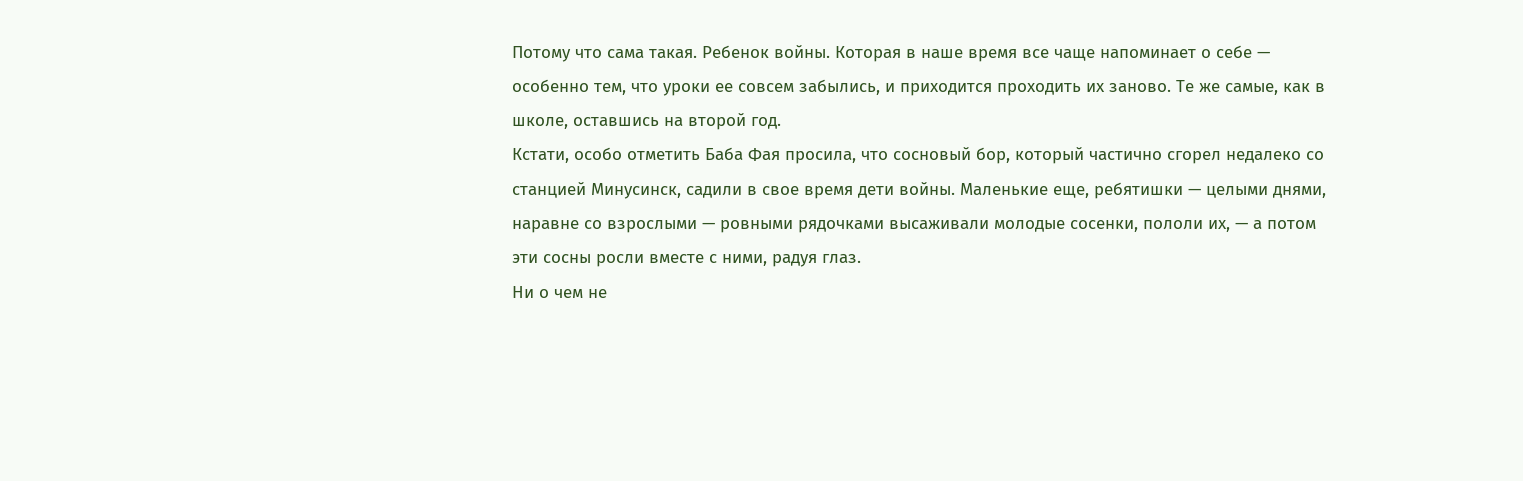Потому что сама такая. Ребенок войны. Которая в наше время все чаще напоминает о себе — особенно тем, что уроки ее совсем забылись, и приходится проходить их заново. Те же самые, как в школе, оставшись на второй год.
Кстати, особо отметить Баба Фая просила, что сосновый бор, который частично сгорел недалеко со станцией Минусинск, садили в свое время дети войны. Маленькие еще, ребятишки — целыми днями, наравне со взрослыми — ровными рядочками высаживали молодые сосенки, пололи их, — а потом эти сосны росли вместе с ними, радуя глаз.
Ни о чем не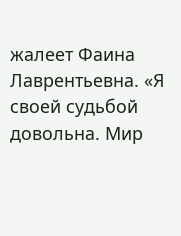жалеет Фаина Лаврентьевна. «Я своей судьбой довольна. Мир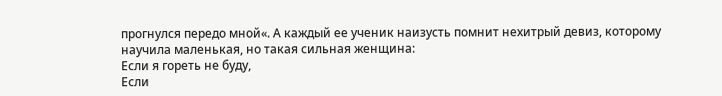прогнулся передо мной«. А каждый ее ученик наизусть помнит нехитрый девиз, которому научила маленькая, но такая сильная женщина:
Если я гореть не буду,
Если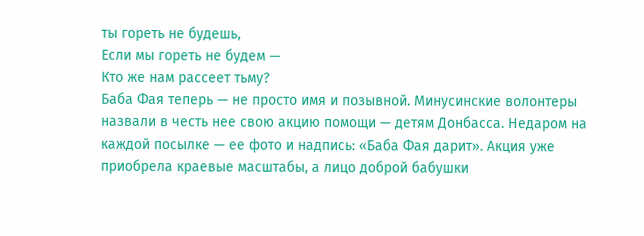ты гореть не будешь,
Если мы гореть не будем —
Кто же нам рассеет тьму?
Баба Фая теперь — не просто имя и позывной. Минусинские волонтеры назвали в честь нее свою акцию помощи — детям Донбасса. Недаром на каждой посылке — ее фото и надпись: «Баба Фая дарит». Акция уже приобрела краевые масштабы, а лицо доброй бабушки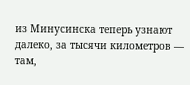из Минусинска теперь узнают далеко, за тысячи километров — там,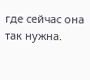где сейчас она так нужна.